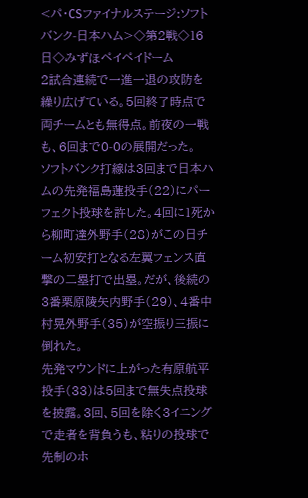<パ・CSファイナルステージ:ソフトバンク-日本ハム>◇第2戦◇16日◇みずほペイペイドーム
2試合連続で一進一退の攻防を繰り広げている。5回終了時点で両チームとも無得点。前夜の一戦も、6回まで0-0の展開だった。
ソフトバンク打線は3回まで日本ハムの先発福島蓮投手(22)にパーフェクト投球を許した。4回に1死から柳町達外野手(28)がこの日チーム初安打となる左翼フェンス直撃の二塁打で出塁。だが、後続の3番栗原陵矢内野手(29)、4番中村晃外野手(35)が空振り三振に倒れた。
先発マウンドに上がった有原航平投手(33)は5回まで無失点投球を披露。3回、5回を除く3イニングで走者を背負うも、粘りの投球で先制のホ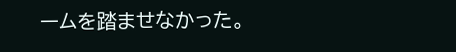ームを踏ませなかった。